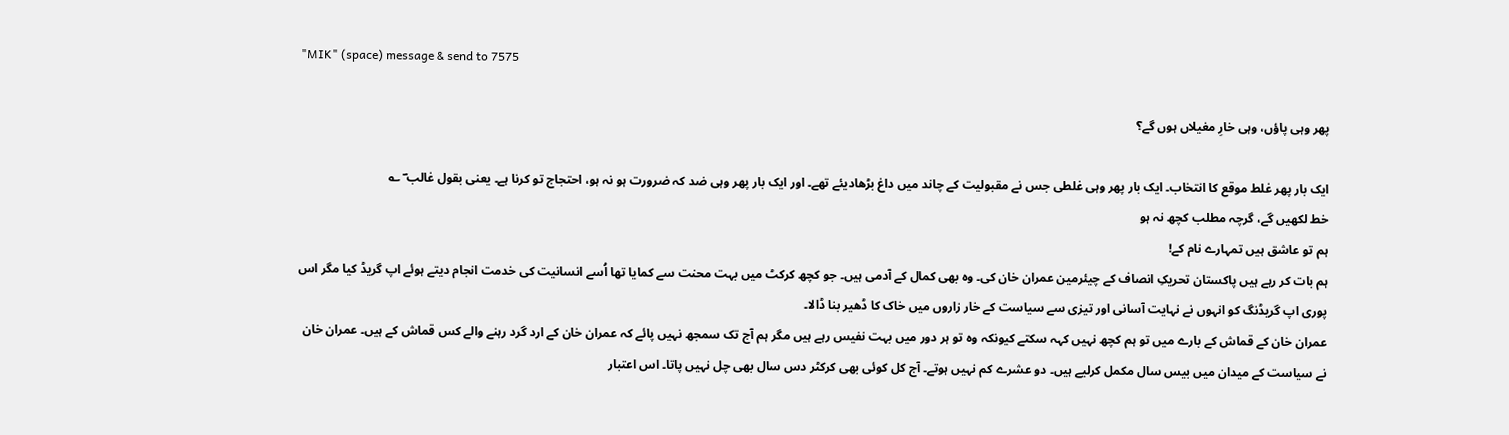"MIK" (space) message & send to 7575

پھر وہی پاؤں، وہی خارِ مغیلاں ہوں گے؟

ایک بار پھر غلط موقع کا انتخاب۔ ایک بار پھر وہی غلطی جس نے مقبولیت کے چاند میں داغ بڑھادیئے تھے۔ اور ایک بار پھر وہی ضد کہ ضرورت ہو نہ ہو، احتجاج تو کرنا ہے۔ یعنی بقول غالب ؔ ؎
خط لکھیں گے، گرچہ مطلب کچھ نہ ہو
ہم تو عاشق ہیں تمہارے نام کے!
ہم بات کر رہے ہیں پاکستان تحریکِ انصاف کے چیئرمین عمران خان کی۔ وہ بھی کمال کے آدمی ہیں۔ جو کچھ کرکٹ میں بہت محنت سے کمایا تھا اُسے انسانیت کی خدمت انجام دیتے ہوئے اپ گریڈ کیا مگر اس پوری اپ گریڈنگ کو انہوں نے نہایت آسانی اور تیزی سے سیاست کے خار زاروں میں خاک کا ڈھیر بنا ڈالا۔
عمران خان کے قماش کے بارے میں تو ہم کچھ نہیں کہہ سکتے کیونکہ وہ تو ہر دور میں بہت نفیس رہے ہیں مگر ہم آج تک سمجھ نہیں پائے کہ عمران خان کے ارد گرد رہنے والے کس قماش کے ہیں۔ عمران خان نے سیاست کے میدان میں بیس سال مکمل کرلیے ہیں۔ دو عشرے کم نہیں ہوتے۔ آج کل کوئی بھی کرکٹر دس سال بھی چل نہیں پاتا۔ اس اعتبار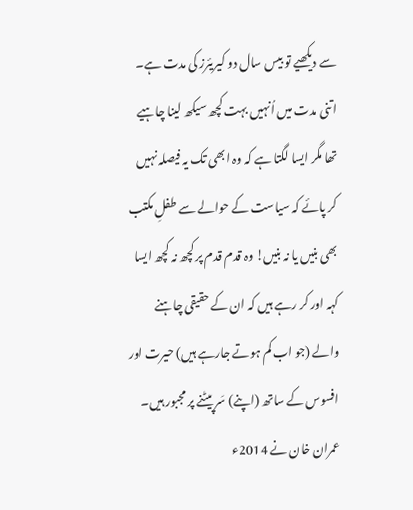سے دیکھیے تو بیس سال دو کیریئرز کی مدت ہے۔ اتنی مدت میں اُنہیں بہت کچھ سیکھ لینا چاہیے تھا مگر ایسا لگتا ہے کہ وہ ابھی تک یہ فیصلہ نہیں کر پائے کہ سیاست کے حوالے سے طفلِ مکتب بھی بنیں یا نہ بنیں! وہ قدم قدم پر کچھ نہ کچھ ایسا کہہ اور کر رہے ہیں کہ ان کے حقیقی چاہنے والے (جو اب کم ہوتے جارہے ہیں) حیرت اور افسوس کے ساتھ (اپنے) سَر پیٹنے پر مجبور ہیں۔
عمران خان نے 2014ء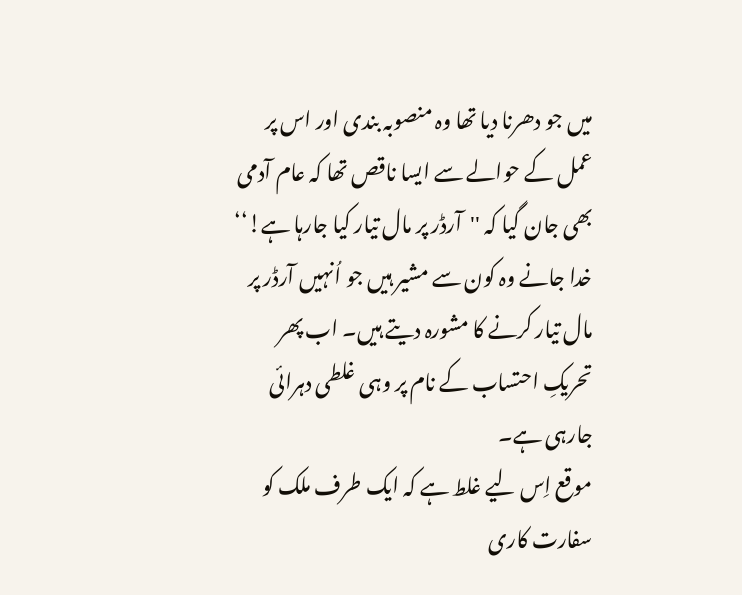میں جو دھرنا دیا تھا وہ منصوبہ بندی اور اس پر عمل کے حوالے سے ایسا ناقص تھا کہ عام آدمی بھی جان گیا کہ ''آرڈر پر مال تیار کیا جارہا ہے!‘‘ خدا جانے وہ کون سے مشیر ہیں جو اُنہیں آرڈر پر مال تیار کرنے کا مشورہ دیتے ہیں۔ اب پھر تحریکِ احتساب کے نام پر وہی غلطی دہرائی جارہی ہے۔
موقع اِس لیے غلط ہے کہ ایک طرف ملک کو سفارت کاری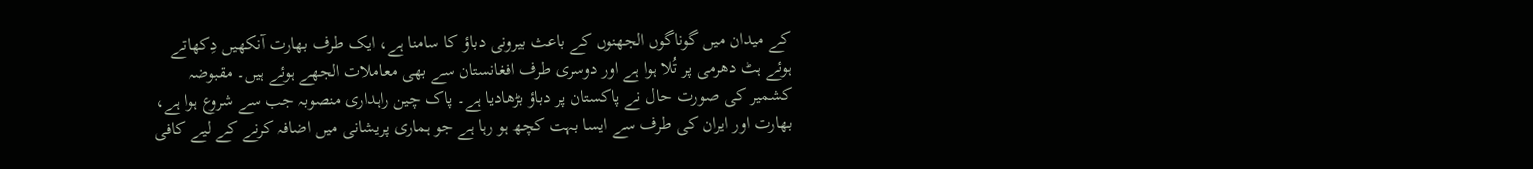کے میدان میں گوناگوں الجھنوں کے باعث بیرونی دباؤ کا سامنا ہے، ایک طرف بھارت آنکھیں دِکھاتے ہوئے ہٹ دھرمی پر تُلا ہوا ہے اور دوسری طرف افغانستان سے بھی معاملات الجھے ہوئے ہیں۔ مقبوضہ کشمیر کی صورت حال نے پاکستان پر دباؤ بڑھادیا ہے۔ پاک چین راہداری منصوبہ جب سے شروع ہوا ہے، بھارت اور ایران کی طرف سے ایسا بہت کچھ ہو رہا ہے جو ہماری پریشانی میں اضافہ کرنے کے لیے کافی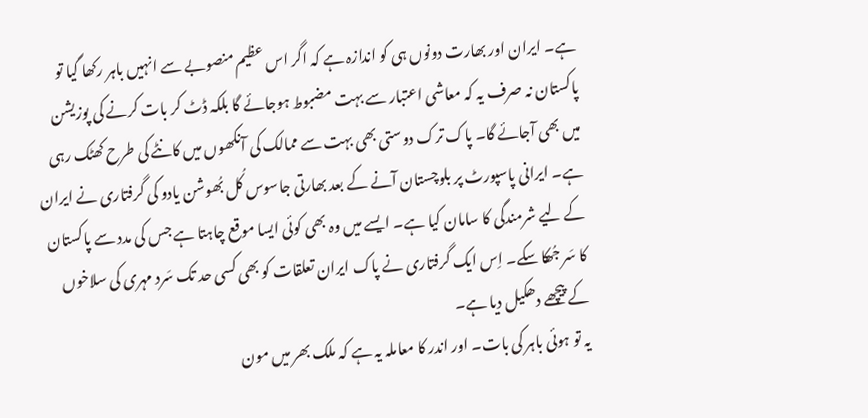ہے۔ ایران اور بھارت دونوں ہی کو اندازہ ہے کہ اگر اس عظیم منصوبے سے انہیں باہر رکھا گیا تو پاکستان نہ صرف یہ کہ معاشی اعتبار سے بہت مضبوط ہوجائے گا بلکہ ڈٹ کر بات کرنے کی پوزیشن میں بھی آجائے گا۔ پاک ترک دوستی بھی بہت سے ممالک کی آنکھوں میں کانٹے کی طرح کھٹک رہی ہے۔ ایرانی پاسپورٹ پر بلوچستان آنے کے بعد بھارتی جاسوس کُل بُھوشن یادو کی گرفتاری نے ایران کے لیے شرمندگی کا سامان کیا ہے۔ ایسے میں وہ بھی کوئی ایسا موقع چاہتا ہے جس کی مدد سے پاکستان کا سَر جُھکا سکے۔ اِس ایک گرفتاری نے پاک ایران تعلقات کو بھی کسی حد تک سَرد مہری کی سلاخوں کے پیچھے دھکیل دیا ہے۔
یہ تو ہوئی باہر کی بات۔ اور اندر کا معاملہ یہ ہے کہ ملک بھر میں مون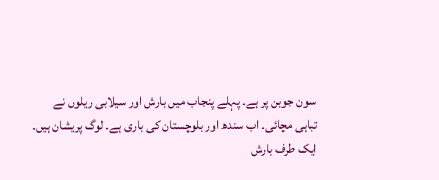سون جوبن پر ہے۔ پہلے پنجاب میں بارش اور سیلابی ریلوں نے تباہی مچائی۔ اب سندھ اور بلوچستان کی باری ہے۔ لوگ پریشان ہیں۔ ایک طرف بارش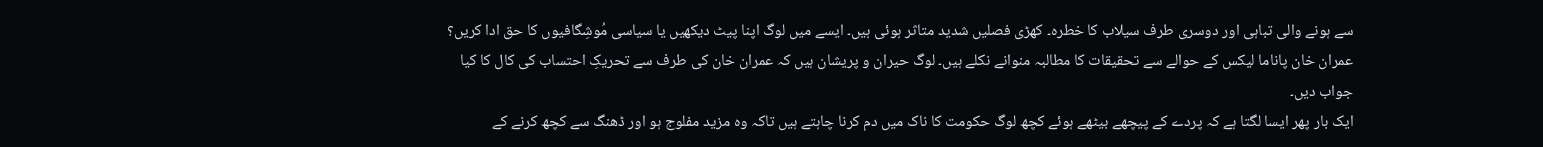سے ہونے والی تباہی اور دوسری طرف سیلاب کا خطرہ۔ کھڑی فصلیں شدید متاثر ہوئی ہیں۔ ایسے میں لوگ اپنا پیٹ دیکھیں یا سیاسی مُوشِگافیوں کا حق ادا کریں؟ عمران خان پاناما لیکس کے حوالے سے تحقیقات کا مطالبہ منوانے نکلے ہیں۔ لوگ حیران و پریشان ہیں کہ عمران خان کی طرف سے تحریکِ احتساب کی کال کا کیا جواب دیں۔
ایک بار پھر ایسا لگتا ہے کہ پردے کے پیچھے بیٹھے ہوئے کچھ لوگ حکومت کا ناک میں دم کرنا چاہتے ہیں تاکہ وہ مزید مفلوج ہو اور ڈھنگ سے کچھ کرنے کے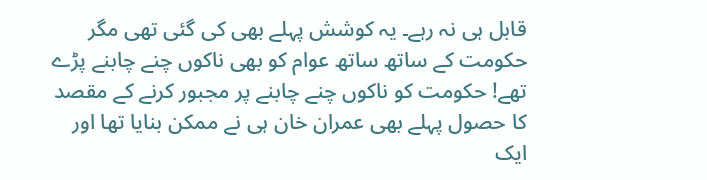قابل ہی نہ رہے۔ یہ کوشش پہلے بھی کی گئی تھی مگر حکومت کے ساتھ ساتھ عوام کو بھی ناکوں چنے چابنے پڑے تھے! حکومت کو ناکوں چنے چابنے پر مجبور کرنے کے مقصد کا حصول پہلے بھی عمران خان ہی نے ممکن بنایا تھا اور ایک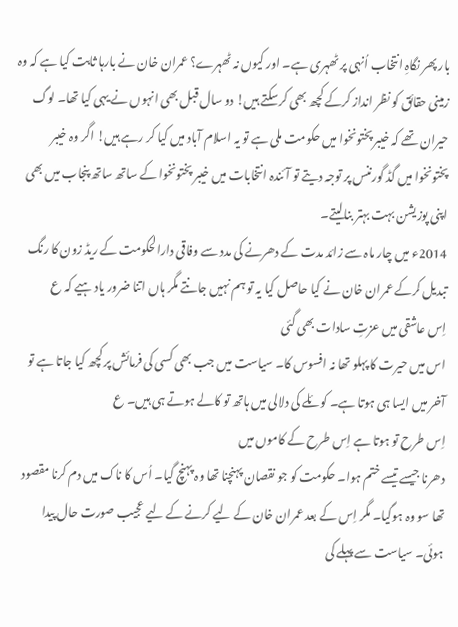بار پھر نگاہِ انتخاب اُنہی پر ٹھہری ہے۔ اور کیوں نہ ٹھہرے؟ عمران خان نے بارہا ثابت کیا ہے کہ وہ زمینی حقائق کو نظر انداز کرکے کچھ بھی کرسکتے ہیں! دو سال قبل بھی انہوں نے یہی کیا تھا۔ لوگ حیران تھے کہ خیبر پختونخوا میں حکومت ملی ہے تو یہ اسلام آباد میں کیا کر رہے ہیں! اگر وہ خیبر پختونخوا میں گڈ گورننس پر توجہ دیتے تو آئندہ انتخابات میں خیبر پختونخوا کے ساتھ ساتھ پنجاب میں بھی اپنی پوزیشن بہت بہتر بنالیتے۔
2014ء میں چار ماہ سے زائد مدت کے دھرنے کی مدد سے وفاقی دارالحکومت کے ریڈ زون کا رنگ تبدیل کرکے عمران خان نے کیا حاصل کیا یہ تو ہم نہیں جانتے مگر ہاں اتنا ضرور یاد ہیے کہ ع
اِس عاشقی میں عزتِ سادات بھی گئی
اس میں حیرت کا پہلو تھا نہ افسوس کا۔ سیاست میں جب بھی کسی کی فرمائش پر کچھ کیا جاتا ہے تو آخر میں ایسا ہی ہوتا ہے۔ کوئلے کی دلالی میں ہاتھ تو کالے ہوتے ہی ہیں۔ ع
اِس طرح تو ہوتا ہے اِس طرح کے کاموں میں
دھرنا جیسے تیسے ختم ہوا۔ حکومت کو جو نقصان پہنچنا تھا وہ پہنچ گیا۔ اُس کا ناک میں دم کرنا مقصود تھا سو وہ ہوگیا۔ مگر اِس کے بعد عمران خان کے لیے کرنے کے لیے عجیب صورت حال پیدا ہوئی۔ سیاست سے پہلے کی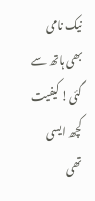نیک نامی بھی ہاتھ سے گئی! کیفیت کچھ ایسی تھی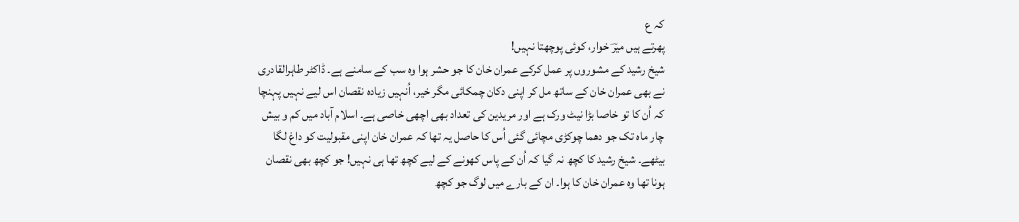کہ ع
پھرتے ہیں میرؔ خوار، کوئی پوچھتا نہیں!
شیخ رشید کے مشوروں پر عمل کرکے عمران خان کا جو حشر ہوا وہ سب کے سامنے ہے۔ ڈاکٹر طاہرالقادری نے بھی عمران خان کے ساتھ مل کر اپنی دکان چمکائی مگر خیر، اُنہیں زیادہ نقصان اس لیے نہیں پہنچا کہ اُن کا تو خاصا بڑا نیٹ ورک ہے اور مریدین کی تعداد بھی اچھی خاصی ہے۔ اسلام آباد میں کم و بیش چار ماہ تک جو دھما چوکڑی مچائی گئی اُس کا حاصل یہ تھا کہ عمران خان اپنی مقبولیت کو داغ لگا بیٹھے۔ شیخ رشید کا کچھ نہ گیا کہ اُن کے پاس کھونے کے لیے کچھ تھا ہی نہیں! جو کچھ بھی نقصان ہونا تھا وہ عمران خان کا ہوا۔ ان کے بارے میں لوگ جو کچھ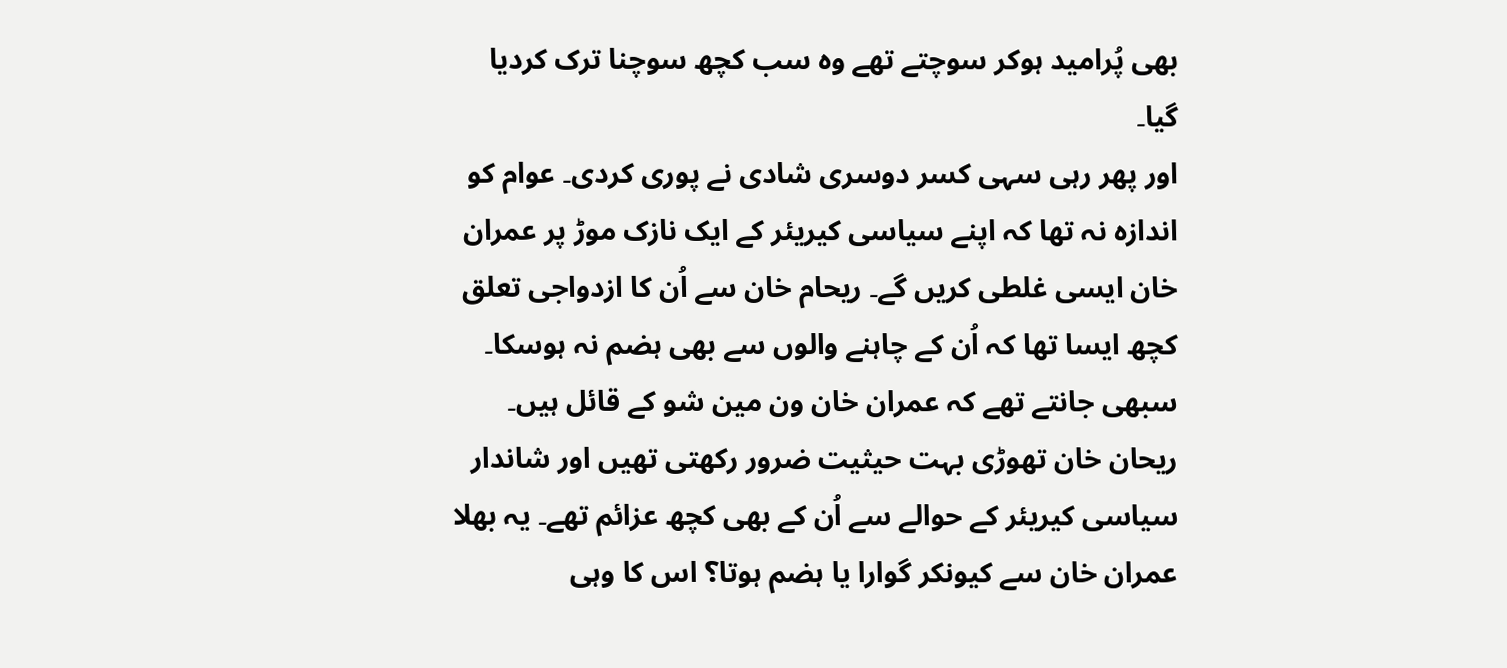بھی پُرامید ہوکر سوچتے تھے وہ سب کچھ سوچنا ترک کردیا گیا۔
اور پھر رہی سہی کسر دوسری شادی نے پوری کردی۔ عوام کو اندازہ نہ تھا کہ اپنے سیاسی کیریئر کے ایک نازک موڑ پر عمران خان ایسی غلطی کریں گے۔ ریحام خان سے اُن کا ازدواجی تعلق کچھ ایسا تھا کہ اُن کے چاہنے والوں سے بھی ہضم نہ ہوسکا۔ سبھی جانتے تھے کہ عمران خان ون مین شو کے قائل ہیں۔ ریحان خان تھوڑی بہت حیثیت ضرور رکھتی تھیں اور شاندار سیاسی کیریئر کے حوالے سے اُن کے بھی کچھ عزائم تھے۔ یہ بھلا عمران خان سے کیونکر گوارا یا ہضم ہوتا؟ اس کا وہی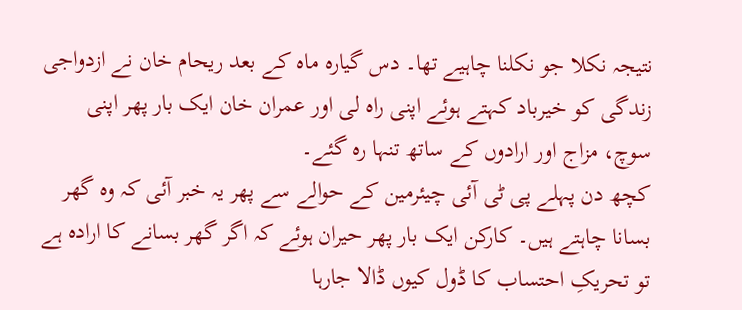نتیجہ نکلا جو نکلنا چاہیے تھا۔ دس گیارہ ماہ کے بعد ریحام خان نے ازدواجی زندگی کو خیرباد کہتے ہوئے اپنی راہ لی اور عمران خان ایک بار پھر اپنی سوچ، مزاج اور ارادوں کے ساتھ تنہا رہ گئے۔
کچھ دن پہلے پی ٹی آئی چیئرمین کے حوالے سے پھر یہ خبر آئی کہ وہ گھر بسانا چاہتے ہیں۔ کارکن ایک بار پھر حیران ہوئے کہ اگر گھر بسانے کا ارادہ ہے تو تحریکِ احتساب کا ڈول کیوں ڈالا جارہا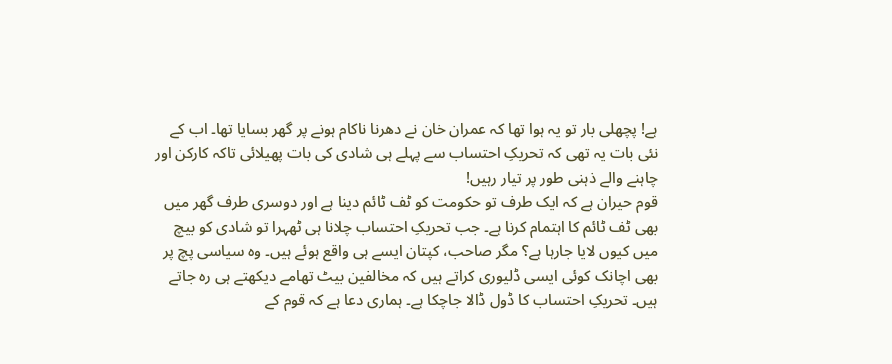ہے! پچھلی بار تو یہ ہوا تھا کہ عمران خان نے دھرنا ناکام ہونے پر گھر بسایا تھا۔ اب کے نئی بات یہ تھی کہ تحریکِ احتساب سے پہلے ہی شادی کی بات پھیلائی تاکہ کارکن اور چاہنے والے ذہنی طور پر تیار رہیں!
قوم حیران ہے کہ ایک طرف تو حکومت کو ٹف ٹائم دینا ہے اور دوسری طرف گھر میں بھی ٹف ٹائم کا اہتمام کرنا ہے۔ جب تحریکِ احتساب چلانا ہی ٹھہرا تو شادی کو بیچ میں کیوں لایا جارہا ہے؟ مگر صاحب، کپتان ایسے ہی واقع ہوئے ہیں۔ وہ سیاسی پچ پر بھی اچانک کوئی ایسی ڈلیوری کراتے ہیں کہ مخالفین بیٹ تھامے دیکھتے ہی رہ جاتے ہیں۔ تحریکِ احتساب کا ڈول ڈالا جاچکا ہے۔ ہماری دعا ہے کہ قوم کے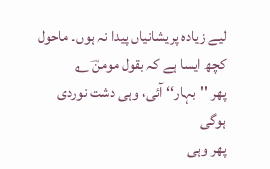لیے زیادہ پریشانیاں پیدا نہ ہوں۔ ماحول کچھ ایسا ہے کہ بقول مومنؔ ؎
پھر ''بہار‘‘ آئی، وہی دشت نوردی ہوگی
پھر وہی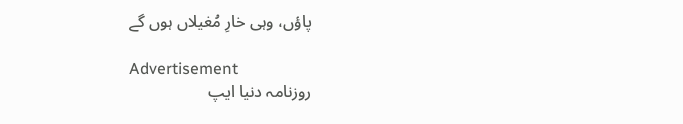پاؤں، وہی خارِ مُغیلاں ہوں گے

Advertisement
روزنامہ دنیا ایپ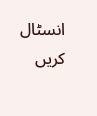انسٹال کریں